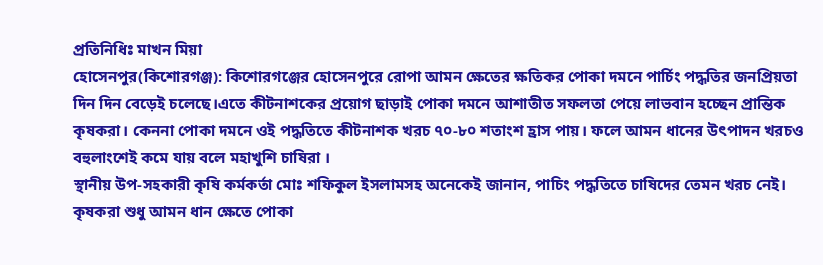প্রতিনিধিঃ মাখন মিয়া
হোসেনপুর(কিশোরগঞ্জ): কিশোরগঞ্জের হোসেনপুরে রোপা আমন ক্ষেতের ক্ষতিকর পোকা দমনে পার্চিং পদ্ধতির জনপ্রিয়তা দিন দিন বেড়েই চলেছে।এতে কীটনাশকের প্রয়োগ ছাড়াই পোকা দমনে আশাতীত সফলতা পেয়ে লাভবান হচ্ছেন প্রান্তিক কৃষকরা। কেননা পোকা দমনে ওই পদ্ধতিতে কীটনাশক খরচ ৭০-৮০ শতাংশ হ্রাস পায়। ফলে আমন ধানের উৎপাদন খরচও বহুলাংশেই কমে যায় বলে মহাখুশি চাষিরা ।
স্থানীয় উপ-সহকারী কৃষি কর্মকর্তা মোঃ শফিকুল ইসলামসহ অনেকেই জানান, পাচিং পদ্ধতিতে চাষিদের তেমন খরচ নেই। কৃষকরা শুধু আমন ধান ক্ষেতে পোকা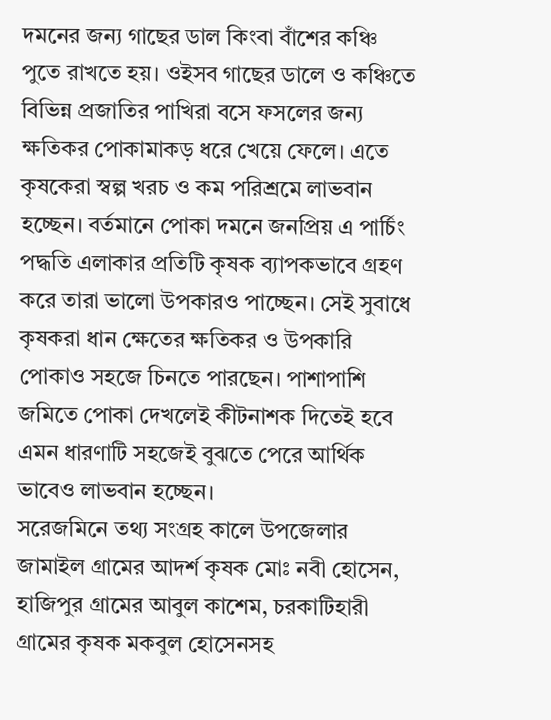দমনের জন্য গাছের ডাল কিংবা বাঁশের কঞ্চি পুতে রাখতে হয়। ওইসব গাছের ডালে ও কঞ্চিতে বিভিন্ন প্রজাতির পাখিরা বসে ফসলের জন্য ক্ষতিকর পোকামাকড় ধরে খেয়ে ফেলে। এতে কৃষকেরা স্বল্প খরচ ও কম পরিশ্রমে লাভবান হচ্ছেন। বর্তমানে পোকা দমনে জনপ্রিয় এ পার্চিং পদ্ধতি এলাকার প্রতিটি কৃষক ব্যাপকভাবে গ্রহণ করে তারা ভালো উপকারও পাচ্ছেন। সেই সুবাধে কৃষকরা ধান ক্ষেতের ক্ষতিকর ও উপকারি পোকাও সহজে চিনতে পারছেন। পাশাপাশি জমিতে পোকা দেখলেই কীটনাশক দিতেই হবে এমন ধারণাটি সহজেই বুঝতে পেরে আর্থিক ভাবেও লাভবান হচ্ছেন।
সরেজমিনে তথ্য সংগ্রহ কালে উপজেলার জামাইল গ্রামের আদর্শ কৃষক মোঃ নবী হোসেন, হাজিপুর গ্রামের আবুল কাশেম, চরকাটিহারী গ্রামের কৃষক মকবুল হোসেনসহ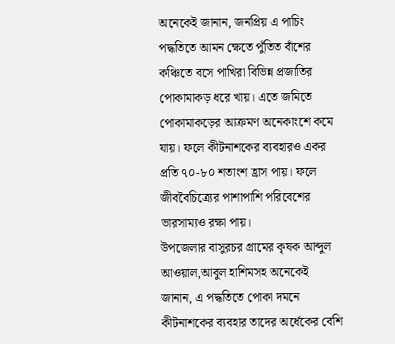অনেকেই জানান, জনপ্রিয় এ পাচিং পদ্ধতিতে আমন ক্ষেতে পুঁতিত বাঁশের কঞ্চিতে বসে পাখিরা বিভিন্ন প্রজাতির পোকামাকড় ধরে খায়। এতে জমিতে পোকামাকড়ের আক্রমণ অনেকাংশে কমে যায়। ফলে কীটনাশকের ব্যবহারও একর প্রতি ৭০-৮০ শতাংশ হ্রাস পায়। ফলে জীববৈচিত্র্যের পাশাপাশি পরিবেশের ভারসাম্যও রক্ষা পায়।
উপজেলার বাসুরচর গ্রামের কৃষক আব্দুল আওয়াল,আবুল হাশিমসহ অনেকেই জানান, এ পদ্ধতিতে পোকা দমনে কীটনাশকের ব্যবহার তাদের অর্ধেকের বেশি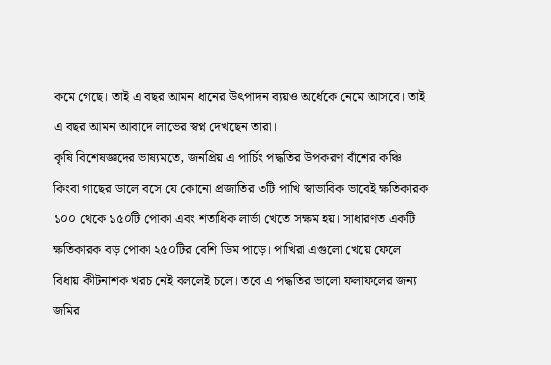কমে গেছে। তাই এ বছর আমন ধানের উৎপাদন ব্যয়ও অর্ধেকে নেমে আসবে। তাই এ বছর আমন আবাদে লাভের স্বপ্ন দেখছেন তারা।
কৃষি বিশেষজ্ঞদের ভাষ্যমতে, জনপ্রিয় এ পার্চিং পদ্ধতির উপকরণ বাঁশের কঞ্চি কিংবা গাছের ডালে বসে যে কোনো প্রজাতির ৩টি পাখি স্বাভাবিক ভাবেই ক্ষতিকারক ১০০ থেকে ১৫০টি পোকা এবং শতাধিক লার্ভা খেতে সক্ষম হয়। সাধারণত একটি ক্ষতিকারক বড় পোকা ২৫০টির বেশি ডিম পাড়ে। পাখিরা এগুলো খেয়ে ফেলে বিধায় কীটনাশক খরচ নেই বললেই চলে। তবে এ পদ্ধতির ভালো ফলাফলের জন্য জমির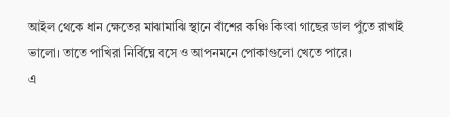আইল থেকে ধান ক্ষেতের মাঝামাঝি স্থানে বাঁশের কঞ্চি কিংবা গাছের ডাল পুঁতে রাখাই ভালো। তাতে পাখিরা নির্বিঘ্নে বসে ও আপনমনে পোকাগুলো খেতে পারে।
এ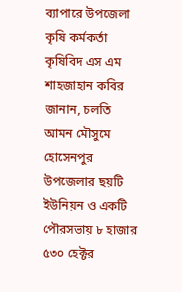ব্যাপারে উপজেলা কৃষি কর্মকর্তা কৃষিবিদ এস এম শাহজাহান কবির জানান, চলতি আমন মৌসুমে হোসেনপুর উপজেলার ছয়টি ইউনিয়ন ও একটি পৌরসভায় ৮ হাজার ৫৩০ হেক্টর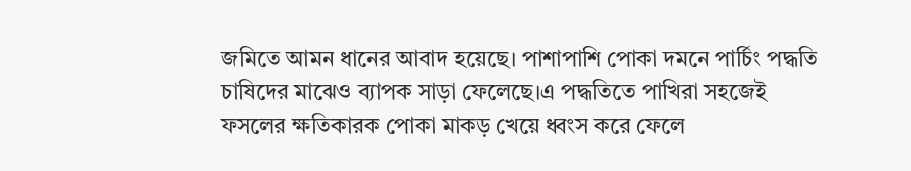জমিতে আমন ধানের আবাদ হয়েছে। পাশাপাশি পোকা দমনে পার্চিং পদ্ধতি চাষিদের মাঝেও ব্যাপক সাড়া ফেলেছে।এ পদ্ধতিতে পাখিরা সহজেই ফসলের ক্ষতিকারক পোকা মাকড় খেয়ে ধ্বংস করে ফেলে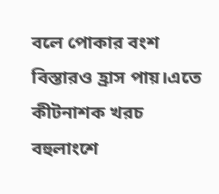বলে পোকার বংশ বিস্তারও হ্রাস পায়।এতে কীটনাশক খরচ বহুলাংশে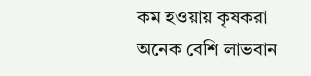কম হওয়ায় কৃষকরা অনেক বেশি লাভবান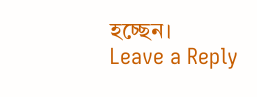হচ্ছেন।
Leave a Reply